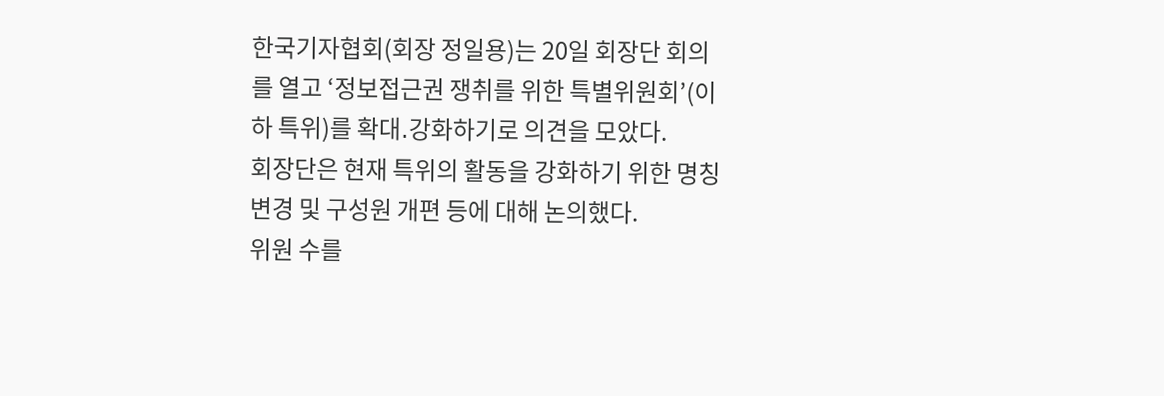한국기자협회(회장 정일용)는 20일 회장단 회의를 열고 ‘정보접근권 쟁취를 위한 특별위원회’(이하 특위)를 확대․강화하기로 의견을 모았다.
회장단은 현재 특위의 활동을 강화하기 위한 명칭 변경 및 구성원 개편 등에 대해 논의했다.
위원 수를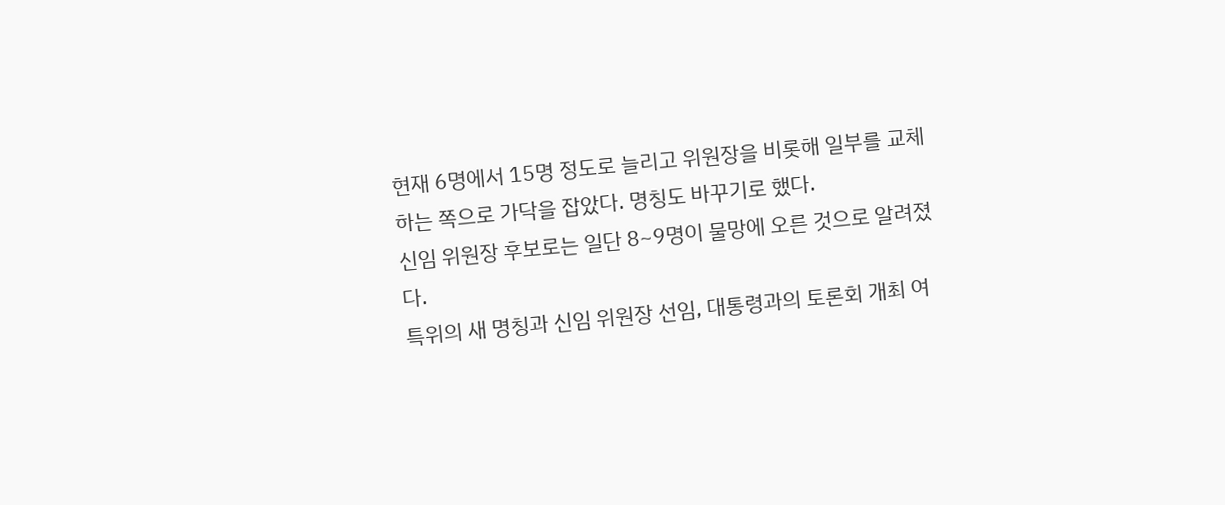현재 6명에서 15명 정도로 늘리고 위원장을 비롯해 일부를 교체하는 쪽으로 가닥을 잡았다. 명칭도 바꾸기로 했다.
신임 위원장 후보로는 일단 8~9명이 물망에 오른 것으로 알려졌다.
특위의 새 명칭과 신임 위원장 선임, 대통령과의 토론회 개최 여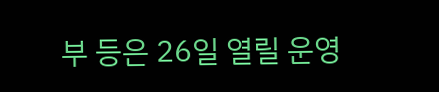부 등은 26일 열릴 운영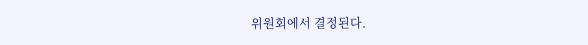위원회에서 결정된다.